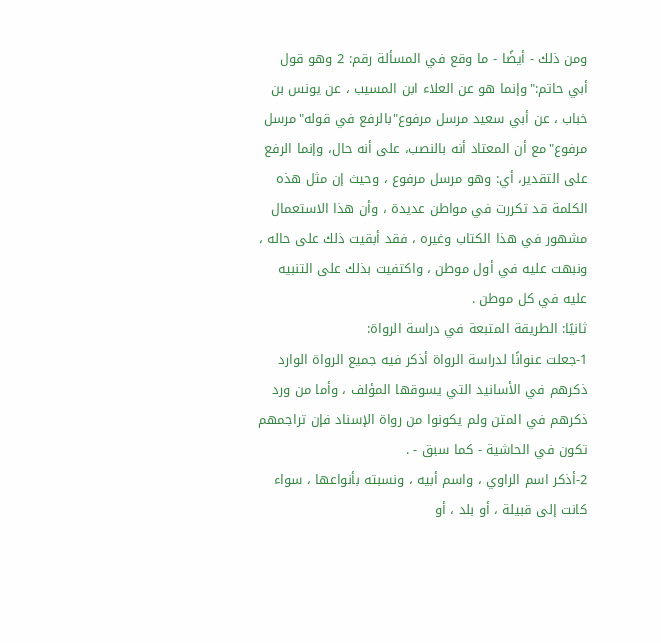ومن ذلك - أيضًا - ما وقع في المسألة رقم: 2 وهو قول أبي حاتم:"وإنما هو عن العلاء ابن المسيب ، عن يونس بن خباب ، عن أبي سعيد مرسل مرفوع"بالرفع في قوله"مرسل مرفوع"مع أن المعتاد أنه بالنصب، على أنه حال، وإنما الرفع على التقدير، أي: وهو مرسل مرفوع ، وحيث إن مثل هذه الكلمة قد تكررت في مواطن عديدة ، وأن هذا الاستعمال مشهور في هذا الكتاب وغيره ، فقد أبقيت ذلك على حاله ، ونبهت عليه في أول موطن ، واكتفيت بذلك على التنبيه عليه في كل موطن .
ثانيًا: الطريقة المتبعة في دراسة الرواة:
1-جعلت عنوانًا لدراسة الرواة أذكر فيه جميع الرواة الوارد ذكرهم في الأسانيد التي يسوقها المؤلف ، وأما من ورد ذكرهم في المتن ولم يكونوا من رواة الإسناد فإن تراجمهم تكون في الحاشية - كما سبق - .
2-أذكر اسم الراوي ، واسم أبيه ، ونسبته بأنواعها ، سواء كانت إلى قبيلة ، أو بلد ، أو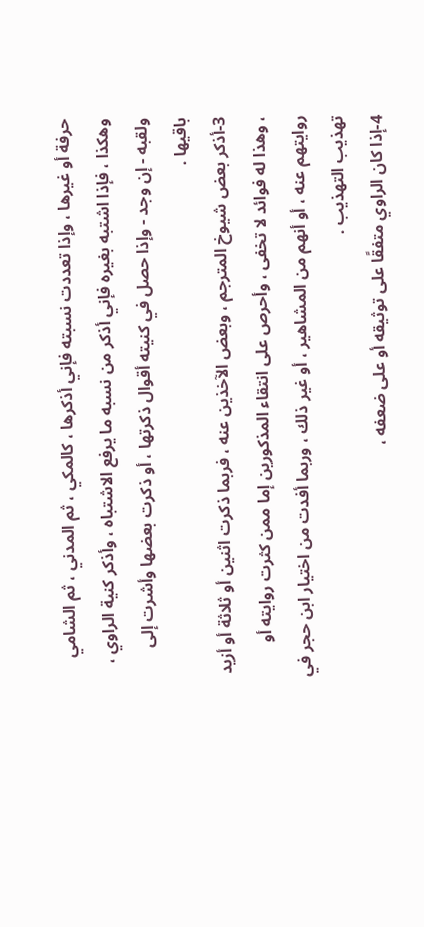حرفة أو غيرها ، وإذا تعددت نسبته فإني أذكرها ، كالمكي ، ثم المدني ، ثم الشامي وهكذا ، فإذا اشتبه بغيره فإني أذكر من نسبه ما يرفع الاشتباه ، وأذكر كنية الراوي ، ولقبه - إن وجد - وإذا حصل في كنيته أقوال ذكرتها ، أو ذكرت بعضها وأشرت إلى باقيها .
3-أذكر بعض شيوخ المترجم ، وبعض الآخذين عنه ، فربما ذكرت اثنين أو ثلاثة أو أزيد ، وهذا له فوائد لا تخفى ، وأحرص على انتقاء المذكورين إما ممن كثرت روايته أو روايتهم عنه ، أو أنهم من المشاهير ، أو غير ذلك ، وربما أفدت من اختيار ابن حجر في تهذيب التهذيب .
4-إذا كان الراوي متفقًا على توثيقه أو على ضعفه ،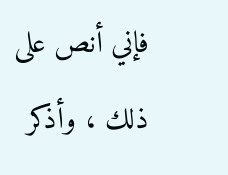فإني أنص على ذلك ، وأذكر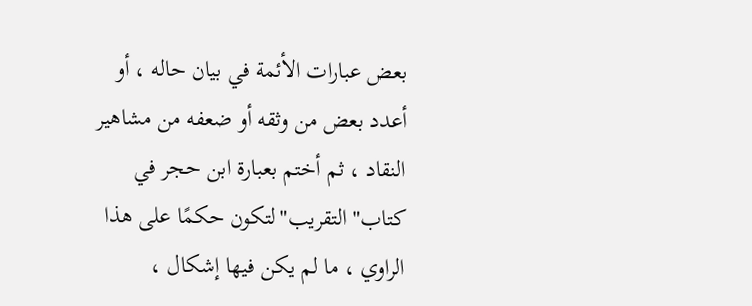بعض عبارات الأئمة في بيان حاله ، أو أعدد بعض من وثقه أو ضعفه من مشاهير النقاد ، ثم أختم بعبارة ابن حجر في كتاب"التقريب"لتكون حكمًا على هذا الراوي ، ما لم يكن فيها إشكال ،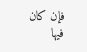فإن كان فيها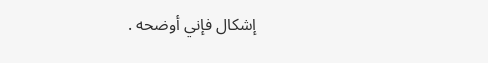إشكال فإني أوضحه .